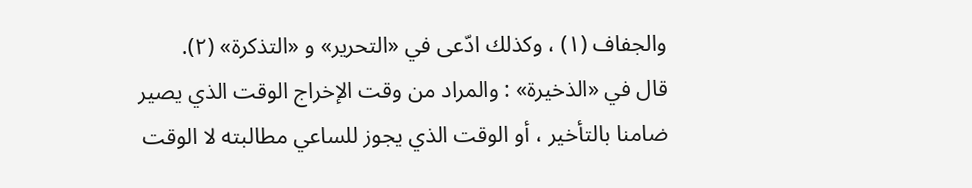والجفاف (١) ، وكذلك ادّعى في «التحرير» و «التذكرة» (٢).
قال في «الذخيرة» : والمراد من وقت الإخراج الوقت الذي يصير ضامنا بالتأخير ، أو الوقت الذي يجوز للساعي مطالبته لا الوقت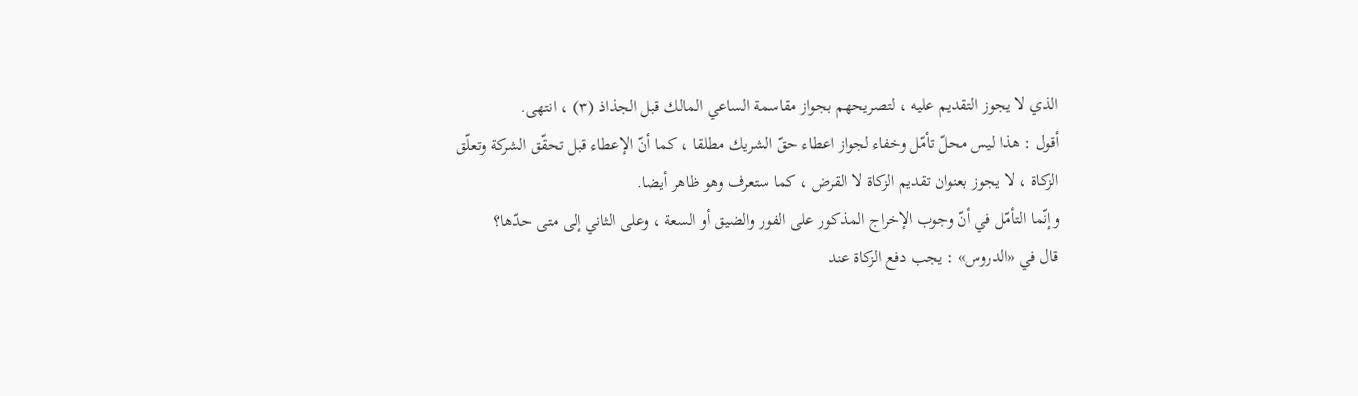الذي لا يجوز التقديم عليه ، لتصريحهم بجواز مقاسمة الساعي المالك قبل الجذاذ (٣) ، انتهى.
أقول : هذا ليس محلّ تأمّل وخفاء لجواز اعطاء حقّ الشريك مطلقا ، كما أنّ الإعطاء قبل تحقّق الشركة وتعلّق الزكاة ، لا يجوز بعنوان تقديم الزكاة لا القرض ، كما ستعرف وهو ظاهر أيضا.
وإنّما التأمّل في أنّ وجوب الإخراج المذكور على الفور والضيق أو السعة ، وعلى الثاني إلى متى حدّها؟
قال في «الدروس» : يجب دفع الزكاة عند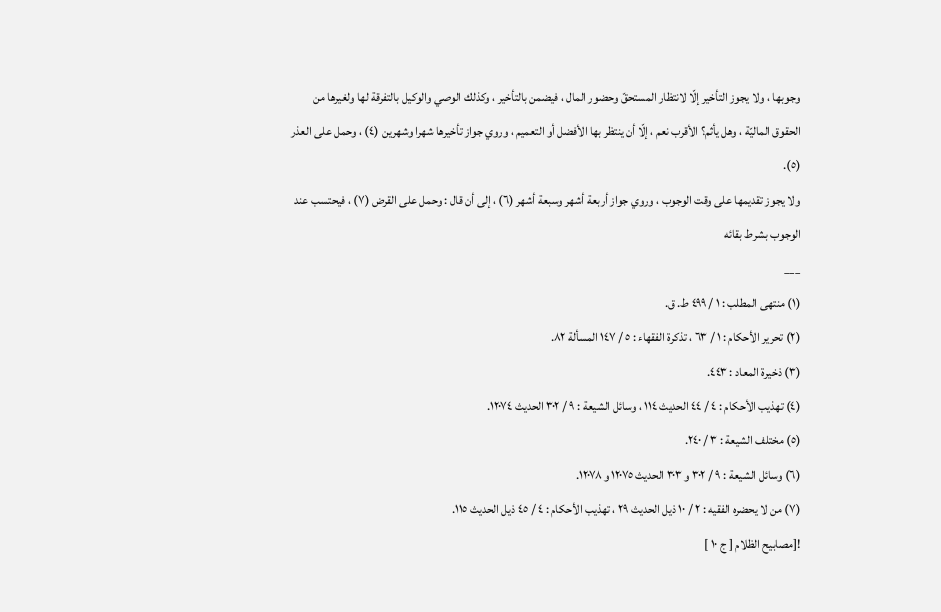وجوبها ، ولا يجوز التأخير إلّا لانتظار المستحقّ وحضور المال ، فيضمن بالتأخير ، وكذلك الوصي والوكيل بالتفرقة لها ولغيرها من الحقوق الماليّة ، وهل يأثم؟ الأقرب نعم ، إلّا أن ينتظر بها الأفضل أو التعميم ، وروي جواز تأخيرها شهرا وشهرين (٤) ، وحمل على العذر (٥).
ولا يجوز تقديمها على وقت الوجوب ، وروي جواز أربعة أشهر وسبعة أشهر (٦) ، إلى أن قال : وحمل على القرض (٧) ، فيحتسب عند الوجوب بشرط بقائه
___
(١) منتهى المطلب : ١ / ٤٩٩ ط. ق.
(٢) تحرير الأحكام : ١ / ٦٣ ، تذكرة الفقهاء : ٥ / ١٤٧ المسألة ٨٢.
(٣) ذخيرة المعاد : ٤٤٣.
(٤) تهذيب الأحكام : ٤ / ٤٤ الحديث ١١٤ ، وسائل الشيعة : ٩ / ٣٠٢ الحديث ١٢٠٧٤.
(٥) مختلف الشيعة : ٣ / ٢٤٠.
(٦) وسائل الشيعة : ٩ / ٣٠٢ و ٣٠٣ الحديث ١٢٠٧٥ و ١٢٠٧٨.
(٧) من لا يحضره الفقيه : ٢ / ١٠ ذيل الحديث ٢٩ ، تهذيب الأحكام : ٤ / ٤٥ ذيل الحديث ١١٥.
![مصابيح الظلام [ ج ١٠ ]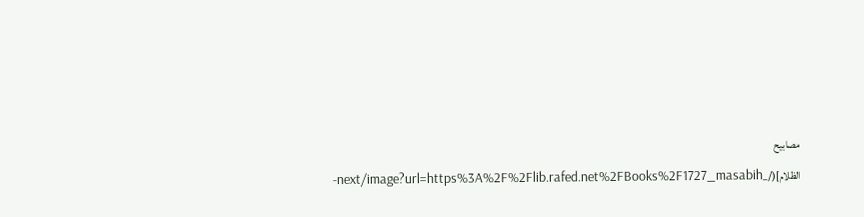مصابيح الظلام](/_next/image?url=https%3A%2F%2Flib.rafed.net%2FBooks%2F1727_masabih-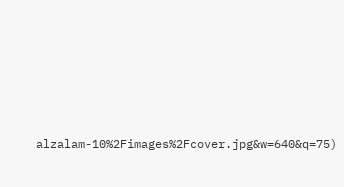alzalam-10%2Fimages%2Fcover.jpg&w=640&q=75)